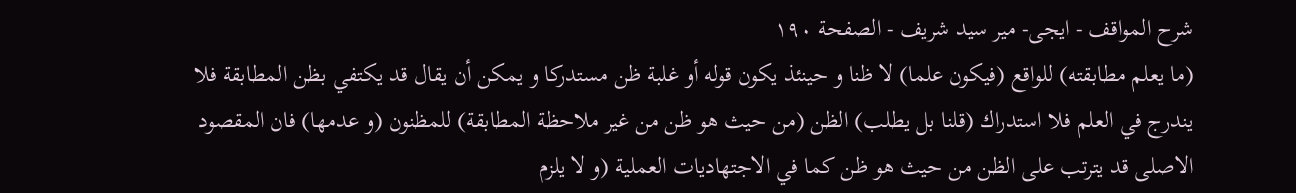شرح المواقف - ايجى- مير سيد شريف - الصفحة ١٩٠
(ما يعلم مطابقته) للواقع (فيكون علما) لا ظنا و حينئذ يكون قوله أو غلبة ظن مستدركا و يمكن أن يقال قد يكتفي بظن المطابقة فلا يندرج في العلم فلا استدراك (قلنا بل يطلب) الظن (من حيث هو ظن من غير ملاحظة المطابقة) للمظنون (و عدمها) فان المقصود الاصلى قد يترتب على الظن من حيث هو ظن كما في الاجتهاديات العملية (و لا يلزم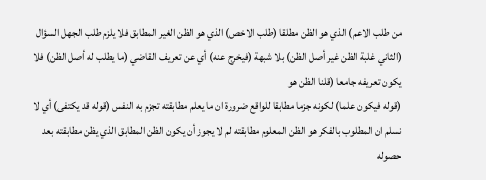من طلب الاعم) الذي هو الظن مطلقا (طلب الاخص) الذي هو الظن الغير المطابق فلا يلزم طلب الجهل السؤال (الثاني غلبة الظن غير أصل الظن) بلا شبهة (فيخرج عنه) أي عن تعريف القاضي (ما يطلب له أصل الظن) فلا يكون تعريفه جامعا (قلنا الظن هو
(قوله فيكون علما) لكونه جزما مطابقا للواقع ضرورة ان ما يعلم مطابقته تجزم به النفس (قوله قد يكتفى) أي لا نسلم ان المطلوب بالفكر هو الظن المعلوم مطابقته لم لا يجوز أن يكون الظن المطابق الذي يظن مطابقته بعد حصوله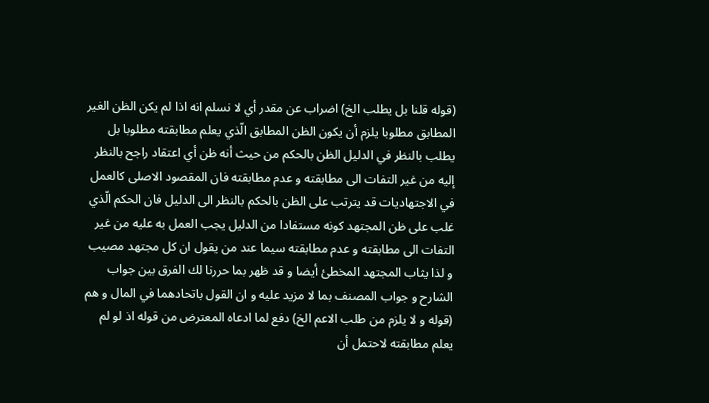(قوله قلنا بل يطلب الخ) اضراب عن مقدر أي لا نسلم انه اذا لم يكن الظن الغير المطابق مطلوبا يلزم أن يكون الظن المطابق الّذي يعلم مطابقته مطلوبا بل يطلب بالنظر في الدليل الظن بالحكم من حيث أنه ظن أي اعتقاد راجح بالنظر إليه من غير التفات الى مطابقته و عدم مطابقته فان المقصود الاصلى كالعمل في الاجتهاديات قد يترتب على الظن بالحكم بالنظر الى الدليل فان الحكم الّذي غلب على ظن المجتهد كونه مستفادا من الدليل يجب العمل به عليه من غير التفات الى مطابقته و عدم مطابقته سيما عند من يقول ان كل مجتهد مصيب و لذا يثاب المجتهد المخطئ أيضا و قد ظهر بما حررنا لك الفرق بين جواب الشارح و جواب المصنف بما لا مزيد عليه و ان القول باتحادهما في المال و هم (قوله و لا يلزم من طلب الاعم الخ) دفع لما ادعاه المعترض من قوله اذ لو لم يعلم مطابقته لاحتمل أن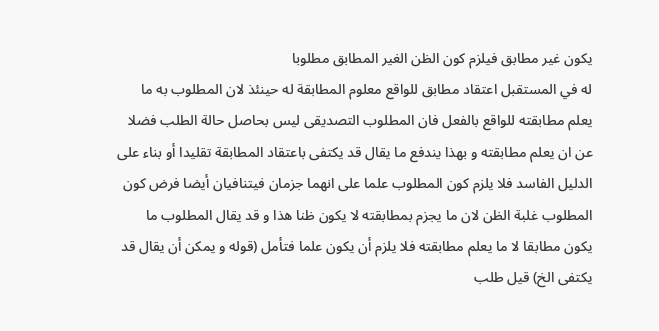يكون غير مطابق فيلزم كون الظن الغير المطابق مطلوبا
له في المستقبل اعتقاد مطابق للواقع معلوم المطابقة له حينئذ لان المطلوب به ما يعلم مطابقته للواقع بالفعل فان المطلوب التصديقى ليس بحاصل حالة الطلب فضلا عن ان يعلم مطابقته و بهذا يندفع ما يقال قد يكتفى باعتقاد المطابقة تقليدا أو بناء على الدليل الفاسد فلا يلزم كون المطلوب علما على انهما جزمان فيتنافيان أيضا فرض كون المطلوب غلبة الظن لان ما يجزم بمطابقته لا يكون ظنا هذا و قد يقال المطلوب ما يكون مطابقا لا ما يعلم مطابقته فلا يلزم أن يكون علما فتأمل (قوله و يمكن أن يقال قد يكتفى الخ) قيل طلب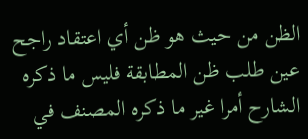الظن من حيث هو ظن أي اعتقاد راجح عين طلب ظن المطابقة فليس ما ذكره الشارح أمرا غير ما ذكره المصنف في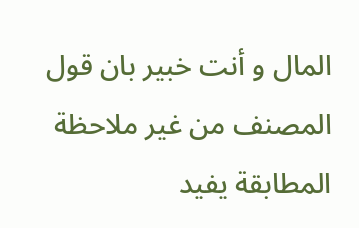المال و أنت خبير بان قول المصنف من غير ملاحظة المطابقة يفيد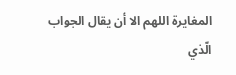المغايرة اللهم الا أن يقال الجواب الّذي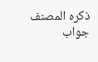ذكره المصنف جواب